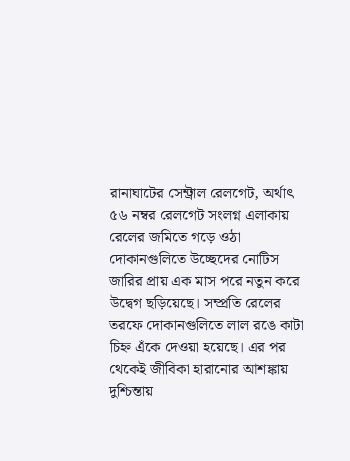রানাঘাটের সেন্ট্রাল রেলগেট, অর্থাৎ ৫৬ নম্বর রেলগেট সংলগ্ন এলাকায় রেলের জমিতে গড়ে ওঠা দোকানগুলিতে উচ্ছেদের নোটিস জারির প্রায় এক মাস পরে নতুন করে উদ্বেগ ছড়িয়েছে। সম্প্রতি রেলের তরফে দোকানগুলিতে লাল রঙে কাটা চিহ্ন এঁকে দেওয়া হয়েছে। এর পর থেকেই জীবিকা হারানোর আশঙ্কায় দুশ্চিন্তায়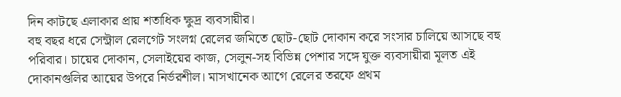দিন কাটছে এলাকার প্রায় শতাধিক ক্ষুদ্র ব্যবসায়ীর।
বহু বছর ধরে সেন্ট্রাল রেলগেট সংলগ্ন রেলের জমিতে ছোট-ছোট দোকান করে সংসার চালিয়ে আসছে বহু পরিবার। চায়ের দোকান, সেলাইয়ের কাজ, সেলুন-সহ বিভিন্ন পেশার সঙ্গে যুক্ত ব্যবসায়ীরা মূলত এই দোকানগুলির আয়ের উপরে নির্ভরশীল। মাসখানেক আগে রেলের তরফে প্রথম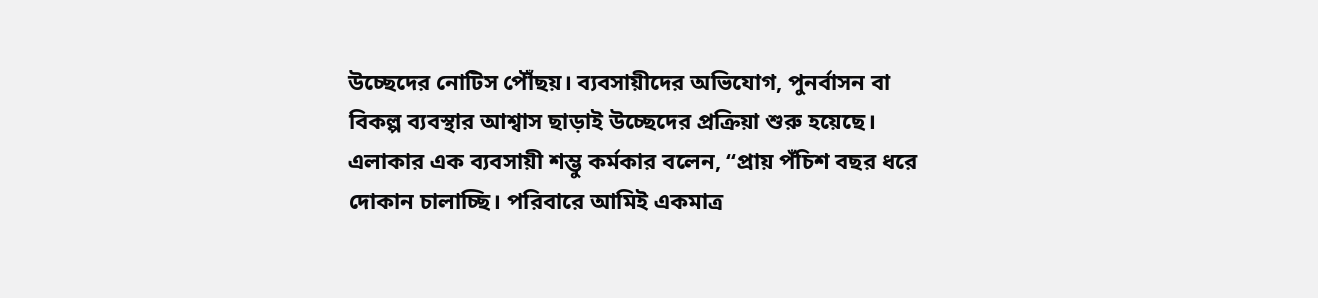উচ্ছেদের নোটিস পৌঁছয়। ব্যবসায়ীদের অভিযোগ, পুনর্বাসন বা বিকল্প ব্যবস্থার আশ্বাস ছাড়াই উচ্ছেদের প্রক্রিয়া শুরু হয়েছে।
এলাকার এক ব্যবসায়ী শম্ভু কর্মকার বলেন, “প্রায় পঁচিশ বছর ধরে দোকান চালাচ্ছি। পরিবারে আমিই একমাত্র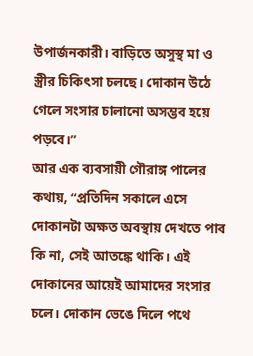উপার্জনকারী। বাড়িতে অসুস্থ মা ও স্ত্রীর চিকিৎসা চলছে। দোকান উঠে গেলে সংসার চালানো অসম্ভব হয়ে পড়বে।”
আর এক ব্যবসায়ী গৌরাঙ্গ পালের কথায়, “প্রতিদিন সকালে এসে দোকানটা অক্ষত অবস্থায় দেখতে পাব কি না, সেই আতঙ্কে থাকি। এই দোকানের আয়েই আমাদের সংসার চলে। দোকান ভেঙে দিলে পথে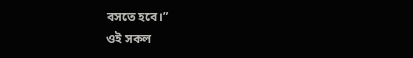বসতে হবে।”
ওই সকল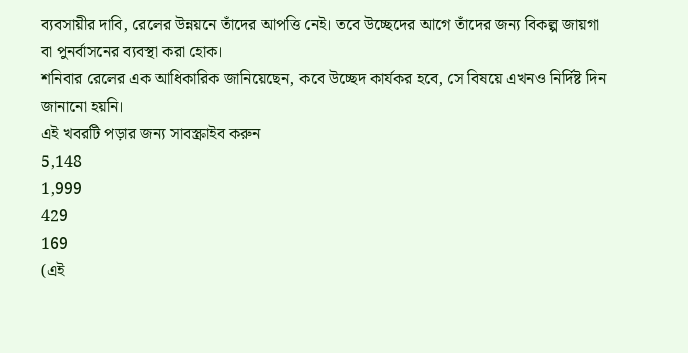ব্যবসায়ীর দাবি, রেলের উন্নয়নে তাঁদের আপত্তি নেই। তবে উচ্ছেদের আগে তাঁদের জন্য বিকল্প জায়গা বা পুনর্বাসনের ব্যবস্থা করা হোক।
শনিবার রেলের এক আধিকারিক জানিয়েছেন, কবে উচ্ছেদ কার্যকর হবে, সে বিষয়ে এখনও নির্দিষ্ট দিন জানানো হয়নি।
এই খবরটি পড়ার জন্য সাবস্ক্রাইব করুন
5,148
1,999
429
169
(এই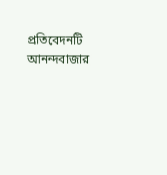প্রতিবেদনটি আনন্দবাজার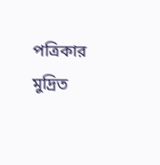পত্রিকার মুদ্রিত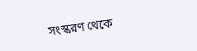সংস্করণ থেকে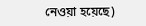নেওয়া হয়েছে)